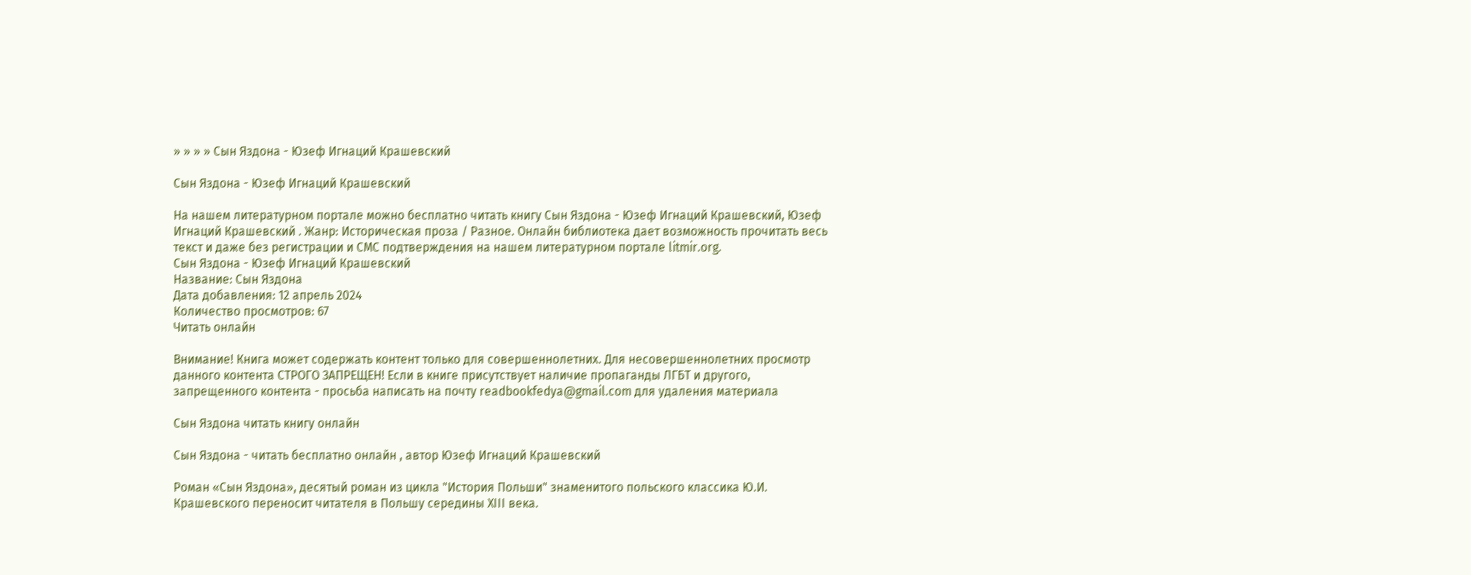» » » » Сын Яздона - Юзеф Игнаций Крашевский

Сын Яздона - Юзеф Игнаций Крашевский

На нашем литературном портале можно бесплатно читать книгу Сын Яздона - Юзеф Игнаций Крашевский, Юзеф Игнаций Крашевский . Жанр: Историческая проза / Разное. Онлайн библиотека дает возможность прочитать весь текст и даже без регистрации и СМС подтверждения на нашем литературном портале litmir.org.
Сын Яздона - Юзеф Игнаций Крашевский
Название: Сын Яздона
Дата добавления: 12 апрель 2024
Количество просмотров: 67
Читать онлайн

Внимание! Книга может содержать контент только для совершеннолетних. Для несовершеннолетних просмотр данного контента СТРОГО ЗАПРЕЩЕН! Если в книге присутствует наличие пропаганды ЛГБТ и другого, запрещенного контента - просьба написать на почту readbookfedya@gmail.com для удаления материала

Сын Яздона читать книгу онлайн

Сын Яздона - читать бесплатно онлайн , автор Юзеф Игнаций Крашевский

Роман «Сын Яздона», десятый роман из цикла "История Польши" знаменитого польского классика Ю.И. Крашевского переносит читателя в Польшу середины XIII века.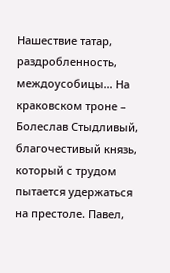Нашествие татар, раздробленность, междоусобицы… На краковском троне – Болеслав Стыдливый, благочестивый князь, который с трудом пытается удержаться на престоле. Павел,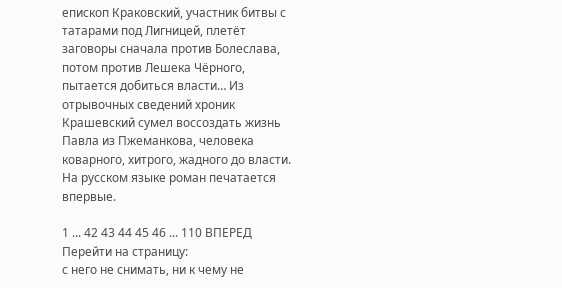епископ Краковский, участник битвы с татарами под Лигницей, плетёт заговоры сначала против Болеслава, потом против Лешека Чёрного, пытается добиться власти… Из отрывочных сведений хроник Крашевский сумел воссоздать жизнь Павла из Пжеманкова, человека коварного, хитрого, жадного до власти.
На русском языке роман печатается впервые.

1 ... 42 43 44 45 46 ... 110 ВПЕРЕД
Перейти на страницу:
с него не снимать, ни к чему не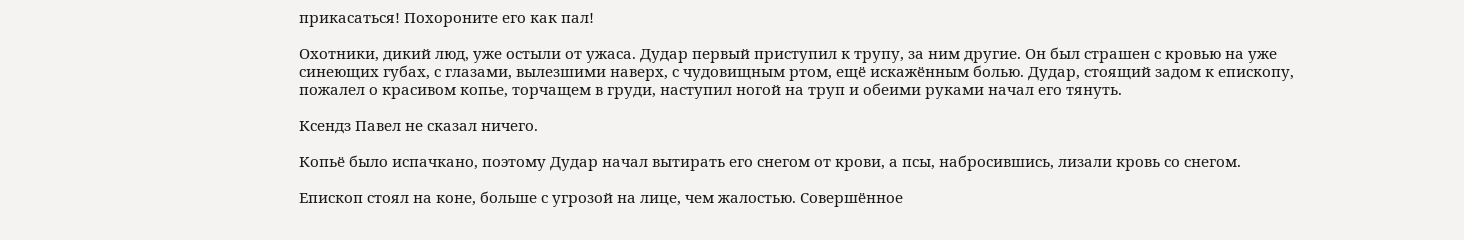прикасаться! Похороните его как пал!

Охотники, дикий люд, уже остыли от ужаса. Дудар первый приступил к трупу, за ним другие. Он был страшен с кровью на уже синеющих губах, с глазами, вылезшими наверх, с чудовищным ртом, ещё искажённым болью. Дудар, стоящий задом к епископу, пожалел о красивом копье, торчащем в груди, наступил ногой на труп и обеими руками начал его тянуть.

Ксендз Павел не сказал ничего.

Копьё было испачкано, поэтому Дудар начал вытирать его снегом от крови, а псы, набросившись, лизали кровь со снегом.

Епископ стоял на коне, больше с угрозой на лице, чем жалостью. Совершённое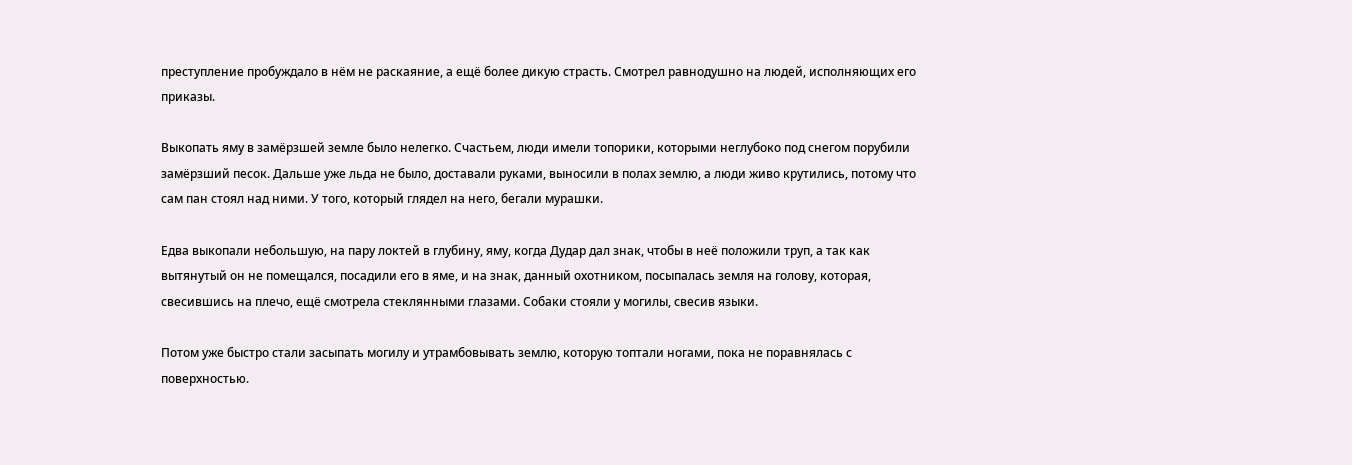преступление пробуждало в нём не раскаяние, а ещё более дикую страсть. Смотрел равнодушно на людей, исполняющих его приказы.

Выкопать яму в замёрзшей земле было нелегко. Счастьем, люди имели топорики, которыми неглубоко под снегом порубили замёрзший песок. Дальше уже льда не было, доставали руками, выносили в полах землю, а люди живо крутились, потому что сам пан стоял над ними. У того, который глядел на него, бегали мурашки.

Едва выкопали небольшую, на пару локтей в глубину, яму, когда Дудар дал знак, чтобы в неё положили труп, а так как вытянутый он не помещался, посадили его в яме, и на знак, данный охотником, посыпалась земля на голову, которая, свесившись на плечо, ещё смотрела стеклянными глазами. Собаки стояли у могилы, свесив языки.

Потом уже быстро стали засыпать могилу и утрамбовывать землю, которую топтали ногами, пока не поравнялась с поверхностью.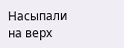Насыпали на верх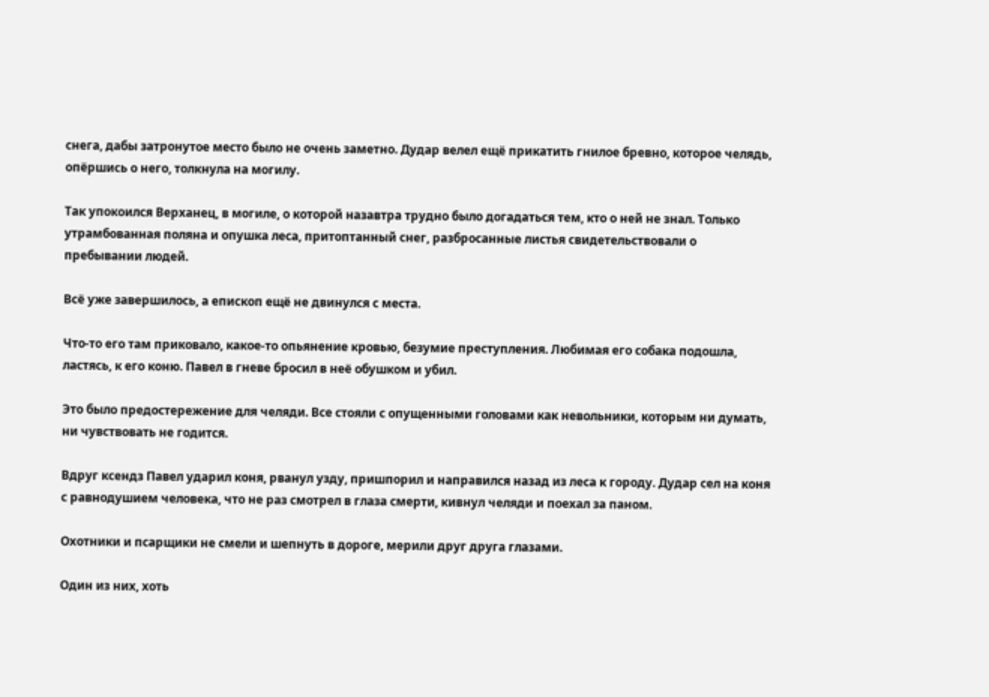снега, дабы затронутое место было не очень заметно. Дудар велел ещё прикатить гнилое бревно, которое челядь, опёршись о него, толкнула на могилу.

Так упокоился Верханец, в могиле, о которой назавтра трудно было догадаться тем, кто о ней не знал. Только утрамбованная поляна и опушка леса, притоптанный снег, разбросанные листья свидетельствовали о пребывании людей.

Всё уже завершилось, а епископ ещё не двинулся с места.

Что-то его там приковало, какое-то опьянение кровью, безумие преступления. Любимая его собака подошла, ластясь, к его коню. Павел в гневе бросил в неё обушком и убил.

Это было предостережение для челяди. Все стояли с опущенными головами как невольники, которым ни думать, ни чувствовать не годится.

Вдруг ксендз Павел ударил коня, рванул узду, пришпорил и направился назад из леса к городу. Дудар сел на коня с равнодушием человека, что не раз смотрел в глаза смерти, кивнул челяди и поехал за паном.

Охотники и псарщики не смели и шепнуть в дороге, мерили друг друга глазами.

Один из них, хоть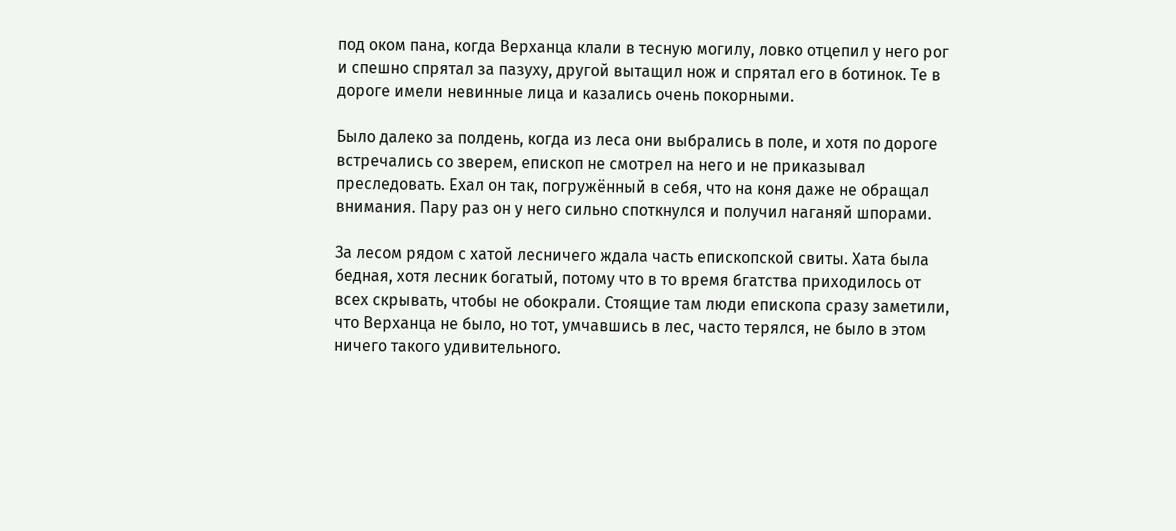под оком пана, когда Верханца клали в тесную могилу, ловко отцепил у него рог и спешно спрятал за пазуху, другой вытащил нож и спрятал его в ботинок. Те в дороге имели невинные лица и казались очень покорными.

Было далеко за полдень, когда из леса они выбрались в поле, и хотя по дороге встречались со зверем, епископ не смотрел на него и не приказывал преследовать. Ехал он так, погружённый в себя, что на коня даже не обращал внимания. Пару раз он у него сильно споткнулся и получил наганяй шпорами.

За лесом рядом с хатой лесничего ждала часть епископской свиты. Хата была бедная, хотя лесник богатый, потому что в то время бгатства приходилось от всех скрывать, чтобы не обокрали. Стоящие там люди епископа сразу заметили, что Верханца не было, но тот, умчавшись в лес, часто терялся, не было в этом ничего такого удивительного.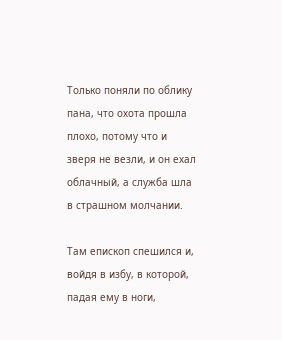Только поняли по облику пана, что охота прошла плохо, потому что и зверя не везли, и он ехал облачный, а служба шла в страшном молчании.

Там епископ спешился и, войдя в избу, в которой, падая ему в ноги,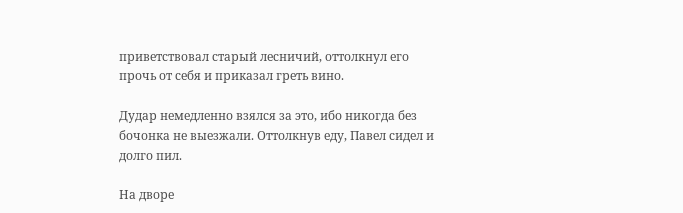приветствовал старый лесничий, оттолкнул его прочь от себя и приказал греть вино.

Дудар немедленно взялся за это, ибо никогда без бочонка не выезжали. Оттолкнув еду, Павел сидел и долго пил.

На дворе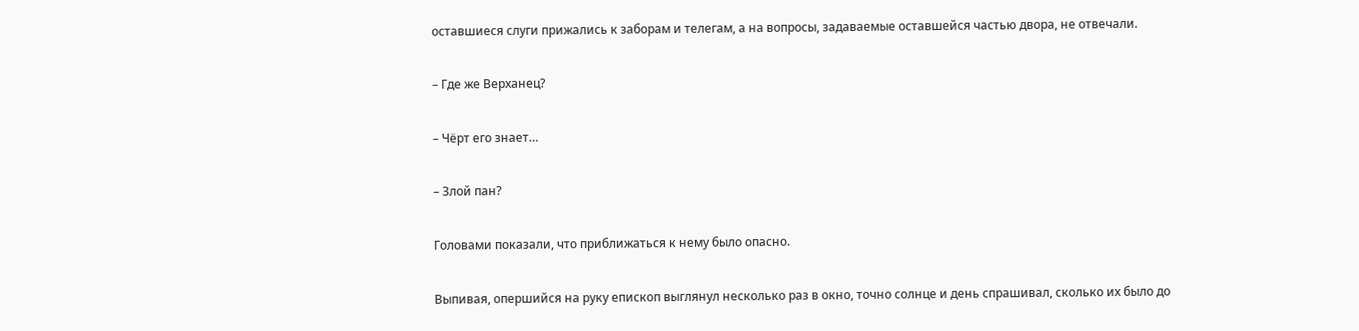оставшиеся слуги прижались к заборам и телегам, а на вопросы, задаваемые оставшейся частью двора, не отвечали.

– Где же Верханец?

– Чёрт его знает…

– Злой пан?

Головами показали, что приближаться к нему было опасно.

Выпивая, опершийся на руку епископ выглянул несколько раз в окно, точно солнце и день спрашивал, сколько их было до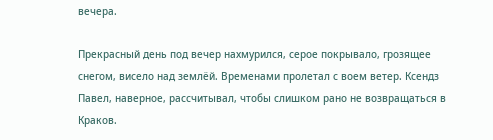вечера.

Прекрасный день под вечер нахмурился, серое покрывало, грозящее снегом, висело над землёй. Временами пролетал с воем ветер. Ксендз Павел, наверное, рассчитывал, чтобы слишком рано не возвращаться в Краков.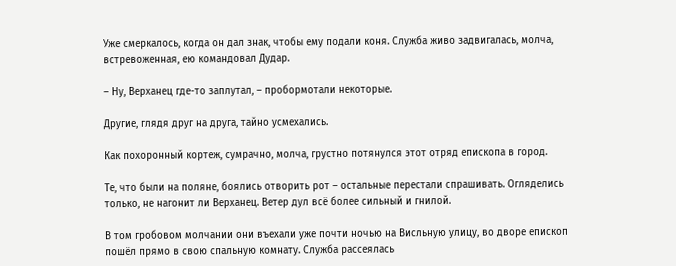Уже смеркалось, когда он дал знак, чтобы ему подали коня. Служба живо задвигалась, молча, встревоженная, ею командовал Дудар.

– Ну, Верханец где-то заплутал, – пробормотали некоторые.

Другие, глядя друг на друга, тайно усмехались.

Как похоронный кортеж, сумрачно, молча, грустно потянулся этот отряд епископа в город.

Те, что были на поляне, боялись отворить рот – остальные перестали спрашивать. Огляделись только, не нагонит ли Верханец. Ветер дул всё более сильный и гнилой.

В том гробовом молчании они въехали уже почти ночью на Висльную улицу, во дворе епископ пошёл прямо в свою спальную комнату. Служба рассеялась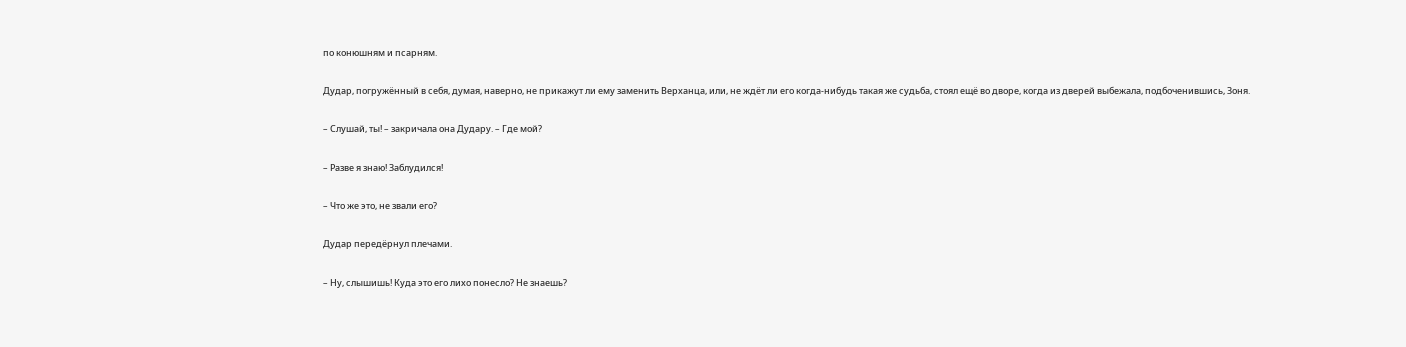по конюшням и псарням.

Дудар, погружённый в себя, думая, наверно, не прикажут ли ему заменить Верханца, или, не ждёт ли его когда-нибудь такая же судьба, стоял ещё во дворе, когда из дверей выбежала, подбоченившись, Зоня.

– Слушай, ты! – закричала она Дудару. – Где мой?

– Разве я знаю! Заблудился!

– Что же это, не звали его?

Дудар передёрнул плечами.

– Ну, слышишь! Куда это его лихо понесло? Не знаешь?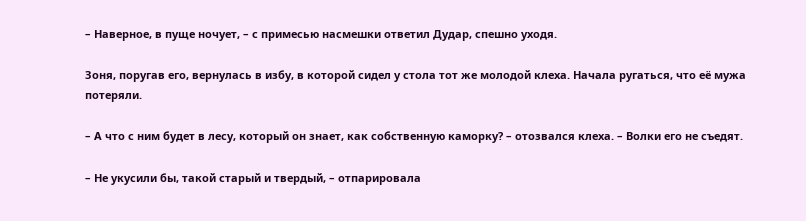– Наверное, в пуще ночует, – с примесью насмешки ответил Дудар, спешно уходя.

Зоня, поругав его, вернулась в избу, в которой сидел у стола тот же молодой клеха. Начала ругаться, что её мужа потеряли.

– А что с ним будет в лесу, который он знает, как собственную каморку? – отозвался клеха. – Волки его не съедят.

– Не укусили бы, такой старый и твердый, – отпарировала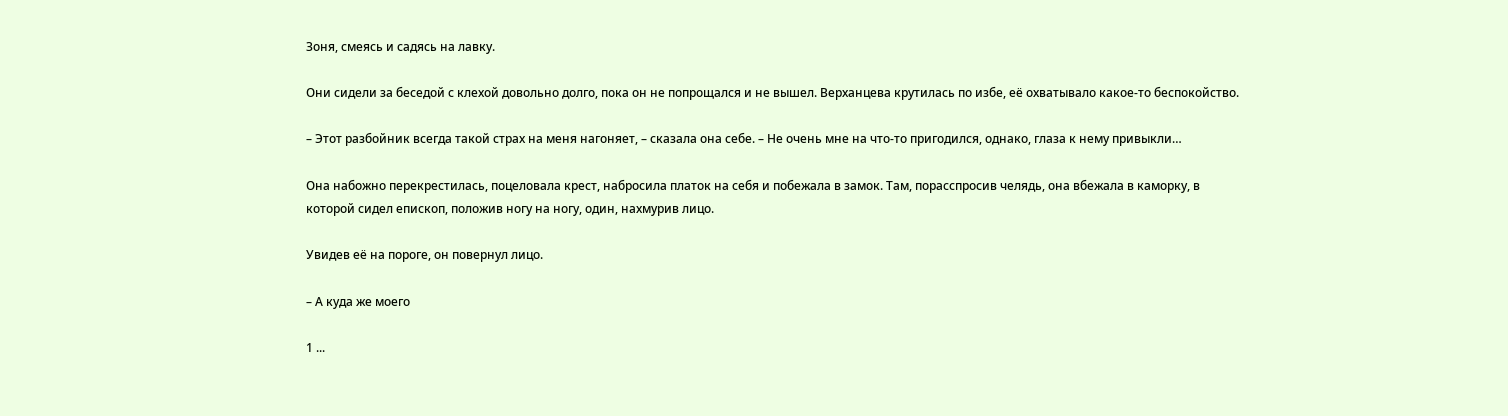Зоня, смеясь и садясь на лавку.

Они сидели за беседой с клехой довольно долго, пока он не попрощался и не вышел. Верханцева крутилась по избе, её охватывало какое-то беспокойство.

– Этот разбойник всегда такой страх на меня нагоняет, – сказала она себе. – Не очень мне на что-то пригодился, однако, глаза к нему привыкли…

Она набожно перекрестилась, поцеловала крест, набросила платок на себя и побежала в замок. Там, порасспросив челядь, она вбежала в каморку, в которой сидел епископ, положив ногу на ногу, один, нахмурив лицо.

Увидев её на пороге, он повернул лицо.

– А куда же моего

1 ...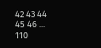42 43 44 45 46 ... 110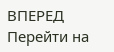ВПЕРЕД
Перейти на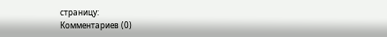страницу:
Комментариев (0)